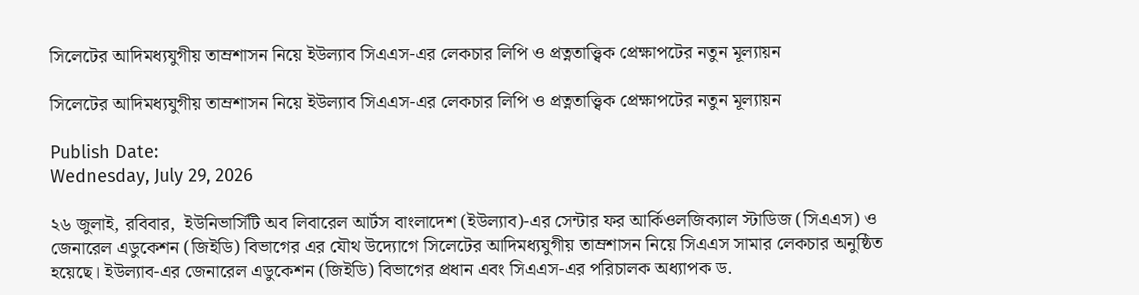সিলেটের আদিমধ্যযুগীয় তাম্রশাসন নিয়ে ইউল্যাব সিএএস-এর লেকচার লিপি ও প্রত্নতাত্ত্বিক প্রেক্ষাপটের নতুন মূল্যায়ন

সিলেটের আদিমধ্যযুগীয় তাম্রশাসন নিয়ে ইউল্যাব সিএএস-এর লেকচার লিপি ও প্রত্নতাত্ত্বিক প্রেক্ষাপটের নতুন মূল্যায়ন

Publish Date:
Wednesday, July 29, 2026

২৬ জুলাই, রবিবার,  ইউনিভার্সিটি অব লিবারেল আর্টস বাংলাদেশ (ইউল্যাব)-এর সেন্টার ফর আর্কিওলজিক্যাল স্টাডিজ (সিএএস) ও জেনারেল এডুকেশন (জিইডি) বিভাগের এর যৌথ উদ্যোগে সিলেটের আদিমধ্যযুগীয় তাম্রশাসন নিয়ে সিএএস সামার লেকচার অনুষ্ঠিত হয়েছে। ইউল্যাব-এর জেনারেল এডুকেশন (জিইডি) বিভাগের প্রধান এবং সিএএস-এর পরিচালক অধ্যাপক ড.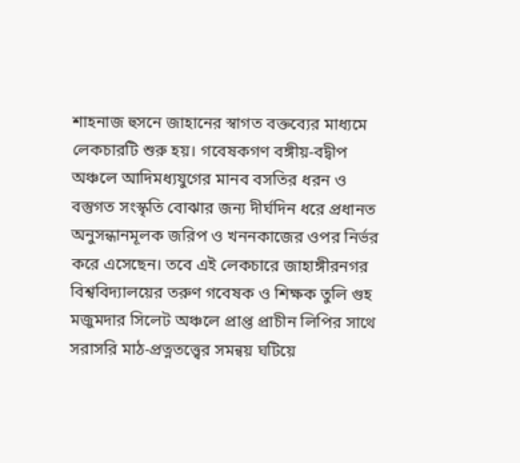শাহনাজ হুসনে জাহানের স্বাগত বক্তব্যের মাধ্যমে লেকচারটি শুরু হয়। গবেষকগণ বঙ্গীয়-বদ্বীপ অঞ্চলে আদিমধ্যযুগের মানব বসতির ধরন ও বস্তুগত সংস্কৃতি বোঝার জন্য দীর্ঘদিন ধরে প্রধানত অনুসন্ধানমূলক জরিপ ও খননকাজের ওপর নির্ভর করে এসেছেন। তবে এই লেকচারে জাহাঙ্গীরনগর বিশ্ববিদ্যালয়ের তরুণ গবেষক ও শিক্ষক তুলি গুহ মজুমদার সিলেট অঞ্চলে প্রাপ্ত প্রাচীন লিপির সাথে সরাসরি মাঠ-প্রত্নতত্ত্বের সমন্বয় ঘটিয়ে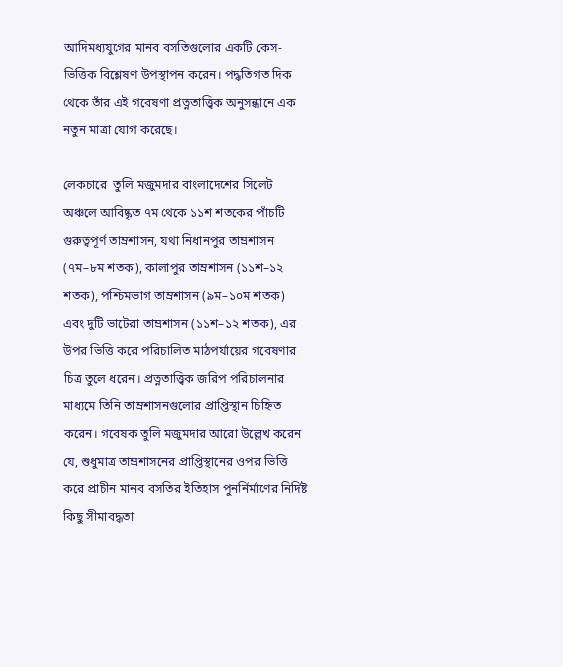আদিমধ্যযুগের মানব বসতিগুলোর একটি কেস-ভিত্তিক বিশ্লেষণ উপস্থাপন করেন। পদ্ধতিগত দিক থেকে তাঁর এই গবেষণা প্রত্নতাত্ত্বিক অনুসন্ধানে এক নতুন মাত্রা যোগ করেছে।

লেকচারে  তুলি মজুমদার বাংলাদেশের সিলেট অঞ্চলে আবিষ্কৃত ৭ম থেকে ১১শ শতকের পাঁচটি গুরুত্বপূর্ণ তাম্রশাসন, যথা নিধানপুর তাম্রশাসন  (৭ম–৮ম শতক), কালাপুর তাম্রশাসন (১১শ–১২ শতক), পশ্চিমভাগ তাম্রশাসন (৯ম–১০ম শতক) এবং দুটি ভাটেরা তাম্রশাসন (১১শ–১২ শতক), এর উপর ভিত্তি করে পরিচালিত মাঠপর্যায়ের গবেষণার চিত্র তুলে ধরেন। প্রত্নতাত্ত্বিক জরিপ পরিচালনার মাধ্যমে তিনি তাম্রশাসনগুলোর প্রাপ্তিস্থান চিহ্নিত করেন। গবেষক তুলি মজুমদার আরো উল্লেখ করেন যে, শুধুমাত্র তাম্রশাসনের প্রাপ্তিস্থানের ওপর ভিত্তি করে প্রাচীন মানব বসতির ইতিহাস পুনর্নির্মাণের নির্দিষ্ট কিছু সীমাবদ্ধতা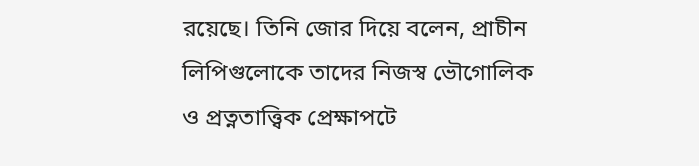রয়েছে। তিনি জোর দিয়ে বলেন, প্রাচীন লিপিগুলোকে তাদের নিজস্ব ভৌগোলিক ও প্রত্নতাত্ত্বিক প্রেক্ষাপটে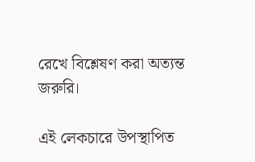রেখে বিশ্লেষণ করা অত্যন্ত জরুরি।

এই লেকচারে উপস্থাপিত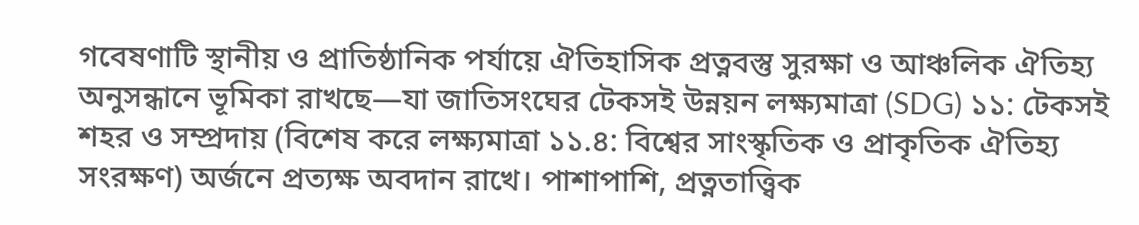গবেষণাটি স্থানীয় ও প্রাতিষ্ঠানিক পর্যায়ে ঐতিহাসিক প্রত্নবস্তু সুরক্ষা ও আঞ্চলিক ঐতিহ্য অনুসন্ধানে ভূমিকা রাখছে—যা জাতিসংঘের টেকসই উন্নয়ন লক্ষ্যমাত্রা (SDG) ১১: টেকসই শহর ও সম্প্রদায় (বিশেষ করে লক্ষ্যমাত্রা ১১.৪: বিশ্বের সাংস্কৃতিক ও প্রাকৃতিক ঐতিহ্য সংরক্ষণ) অর্জনে প্রত্যক্ষ অবদান রাখে। পাশাপাশি, প্রত্নতাত্ত্বিক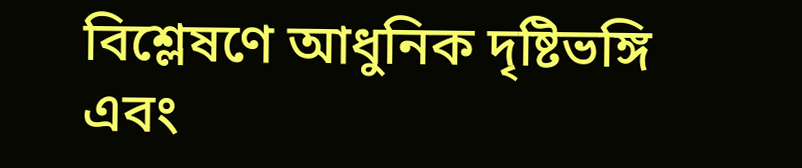বিশ্লেষণে আধুনিক দৃষ্টিভঙ্গি এবং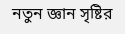নতুন জ্ঞান সৃষ্টির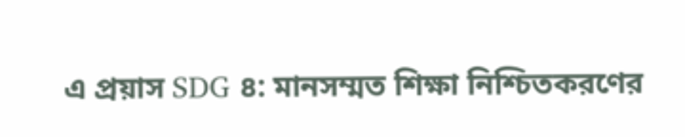এ প্রয়াস SDG ৪: মানসম্মত শিক্ষা নিশ্চিতকরণের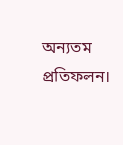অন্যতম প্রতিফলন।